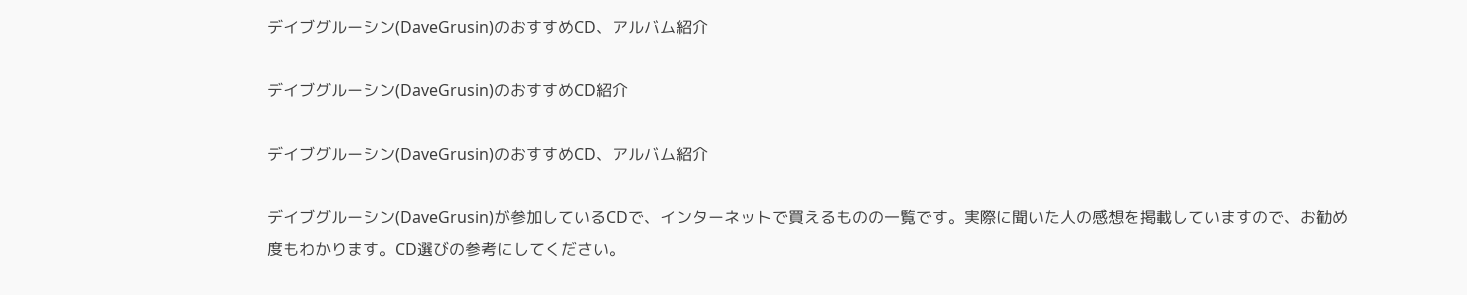デイブグルーシン(DaveGrusin)のおすすめCD、アルバム紹介

デイブグルーシン(DaveGrusin)のおすすめCD紹介

デイブグルーシン(DaveGrusin)のおすすめCD、アルバム紹介

デイブグルーシン(DaveGrusin)が参加しているCDで、インターネットで買えるものの一覧です。実際に聞いた人の感想を掲載していますので、お勧め度もわかります。CD選びの参考にしてください。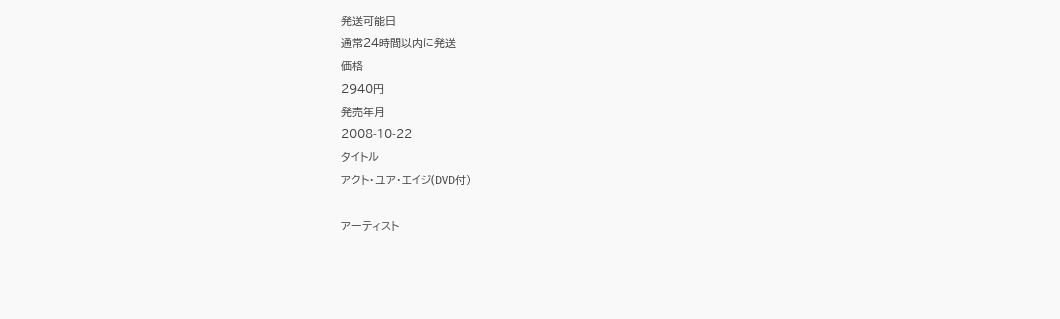発送可能日
通常24時間以内に発送
価格
2940円
発売年月
2008-10-22
タイトル
アクト・ユア・エイジ(DVD付)

アーティスト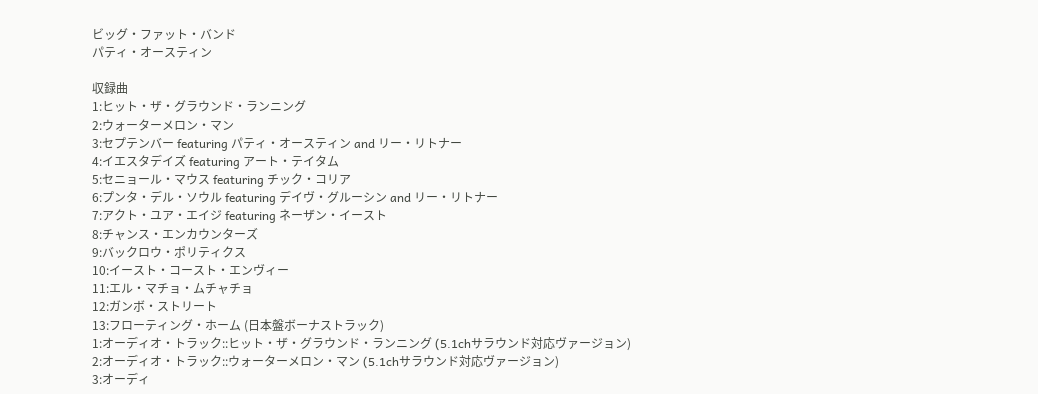ビッグ・ファット・バンド
パティ・オースティン

収録曲
1:ヒット・ザ・グラウンド・ランニング
2:ウォーターメロン・マン
3:セプテンバー featuring パティ・オースティン and リー・リトナー
4:イエスタデイズ featuring アート・テイタム
5:セニョール・マウス featuring チック・コリア
6:プンタ・デル・ソウル featuring デイヴ・グルーシン and リー・リトナー
7:アクト・ユア・エイジ featuring ネーザン・イースト
8:チャンス・エンカウンターズ
9:バックロウ・ポリティクス
10:イースト・コースト・エンヴィー
11:エル・マチョ・ムチャチョ
12:ガンボ・ストリート
13:フローティング・ホーム (日本盤ボーナストラック)
1:オーディオ・トラック::ヒット・ザ・グラウンド・ランニング (5.1chサラウンド対応ヴァージョン)
2:オーディオ・トラック::ウォーターメロン・マン (5.1chサラウンド対応ヴァージョン)
3:オーディ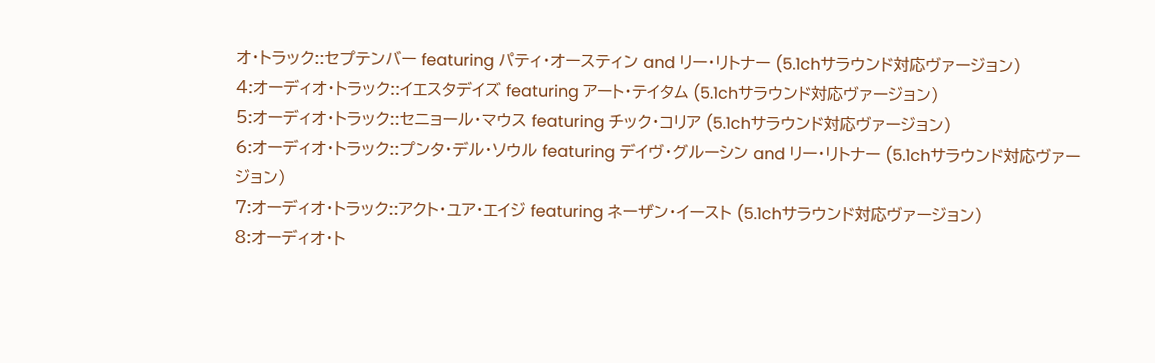オ・トラック::セプテンバー featuring パティ・オースティン and リー・リトナー (5.1chサラウンド対応ヴァージョン)
4:オーディオ・トラック::イエスタデイズ featuring アート・テイタム (5.1chサラウンド対応ヴァージョン)
5:オーディオ・トラック::セニョール・マウス featuring チック・コリア (5.1chサラウンド対応ヴァージョン)
6:オーディオ・トラック::プンタ・デル・ソウル featuring デイヴ・グルーシン and リー・リトナー (5.1chサラウンド対応ヴァージョン)
7:オーディオ・トラック::アクト・ユア・エイジ featuring ネーザン・イースト (5.1chサラウンド対応ヴァージョン)
8:オーディオ・ト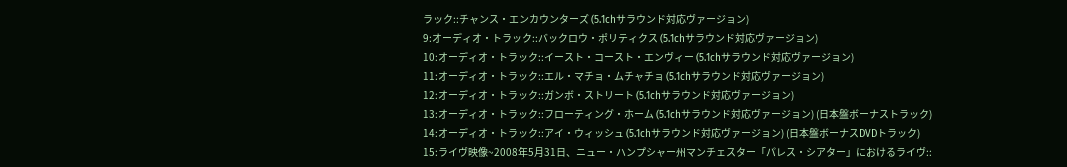ラック::チャンス・エンカウンターズ (5.1chサラウンド対応ヴァージョン)
9:オーディオ・トラック::バックロウ・ポリティクス (5.1chサラウンド対応ヴァージョン)
10:オーディオ・トラック::イースト・コースト・エンヴィー (5.1chサラウンド対応ヴァージョン)
11:オーディオ・トラック::エル・マチョ・ムチャチョ (5.1chサラウンド対応ヴァージョン)
12:オーディオ・トラック::ガンボ・ストリート (5.1chサラウンド対応ヴァージョン)
13:オーディオ・トラック::フローティング・ホーム (5.1chサラウンド対応ヴァージョン) (日本盤ボーナストラック)
14:オーディオ・トラック::アイ・ウィッシュ (5.1chサラウンド対応ヴァージョン) (日本盤ボーナスDVDトラック)
15:ライヴ映像~2008年5月31日、ニュー・ハンプシャー州マンチェスター「パレス・シアター」におけるライヴ::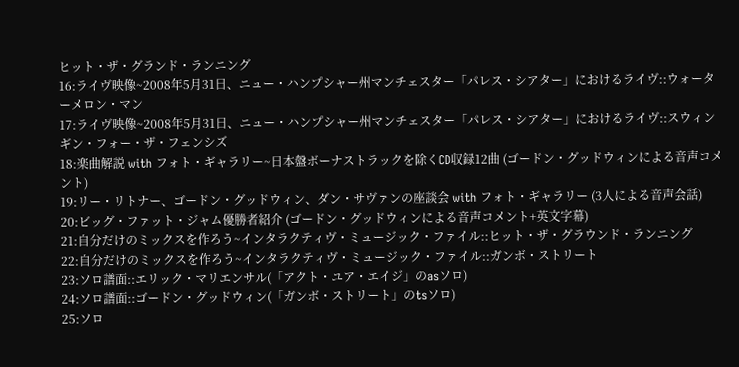ヒット・ザ・グランド・ランニング
16:ライヴ映像~2008年5月31日、ニュー・ハンプシャー州マンチェスター「パレス・シアター」におけるライヴ::ウォーターメロン・マン
17:ライヴ映像~2008年5月31日、ニュー・ハンプシャー州マンチェスター「パレス・シアター」におけるライヴ::スウィンギン・フォー・ザ・フェンシズ
18:楽曲解説 with フォト・ギャラリー~日本盤ボーナストラックを除くCD収録12曲 (ゴードン・グッドウィンによる音声コメント)
19:リー・リトナー、ゴードン・グッドウィン、ダン・サヴァンの座談会 with フォト・ギャラリー (3人による音声会話)
20:ビッグ・ファット・ジャム優勝者紹介 (ゴードン・グッドウィンによる音声コメント+英文字幕)
21:自分だけのミックスを作ろう~インタラクティヴ・ミュージック・ファイル::ヒット・ザ・グラウンド・ランニング
22:自分だけのミックスを作ろう~インタラクティヴ・ミュージック・ファイル::ガンボ・ストリート
23:ソロ譜面::エリック・マリエンサル(「アクト・ユア・エイジ」のasソロ)
24:ソロ譜面::ゴードン・グッドウィン(「ガンボ・ストリート」のtsソロ)
25:ソロ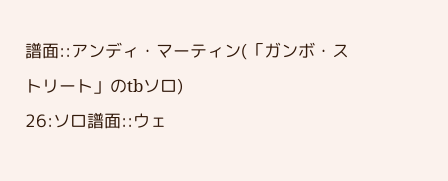譜面::アンディ・マーティン(「ガンボ・ストリート」のtbソロ)
26:ソロ譜面::ウェ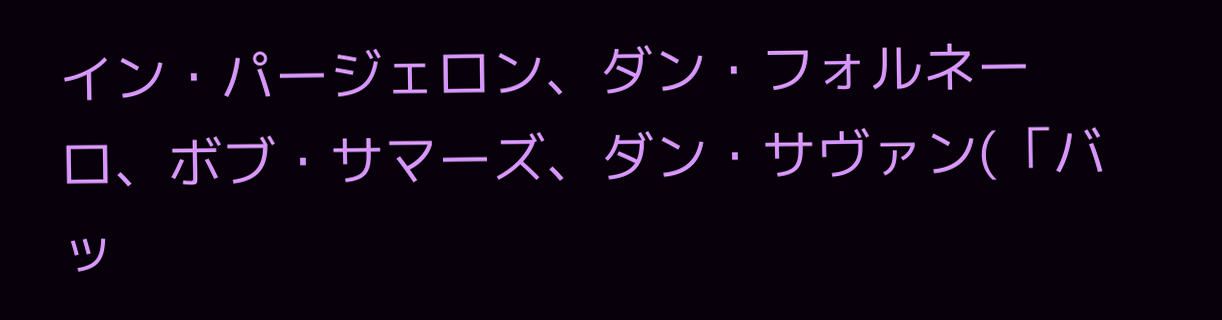イン・パージェロン、ダン・フォルネーロ、ボブ・サマーズ、ダン・サヴァン(「バッ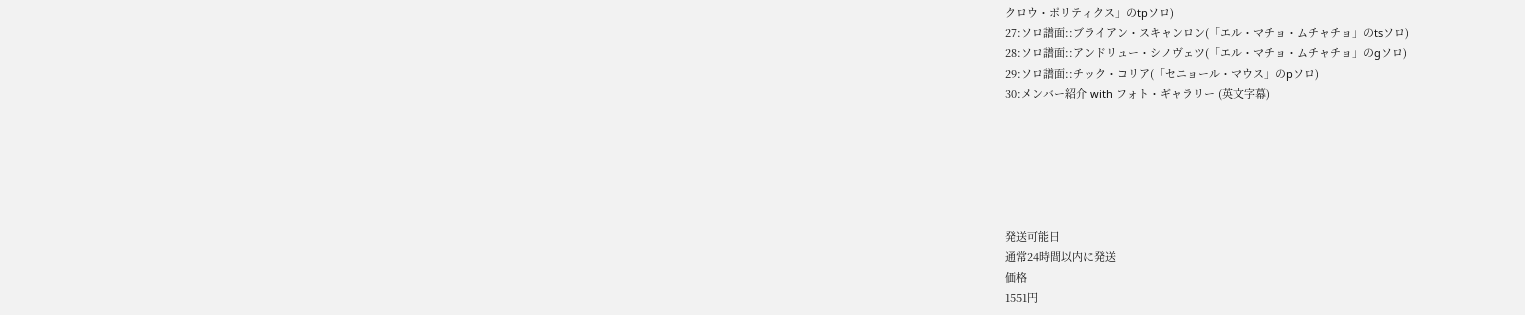クロウ・ポリティクス」のtpソロ)
27:ソロ譜面::ブライアン・スキャンロン(「エル・マチョ・ムチャチョ」のtsソロ)
28:ソロ譜面::アンドリュー・シノヴェツ(「エル・マチョ・ムチャチョ」のgソロ)
29:ソロ譜面::チック・コリア(「セニョール・マウス」のpソロ)
30:メンバー紹介 with フォト・ギャラリー (英文字幕)






発送可能日
通常24時間以内に発送
価格
1551円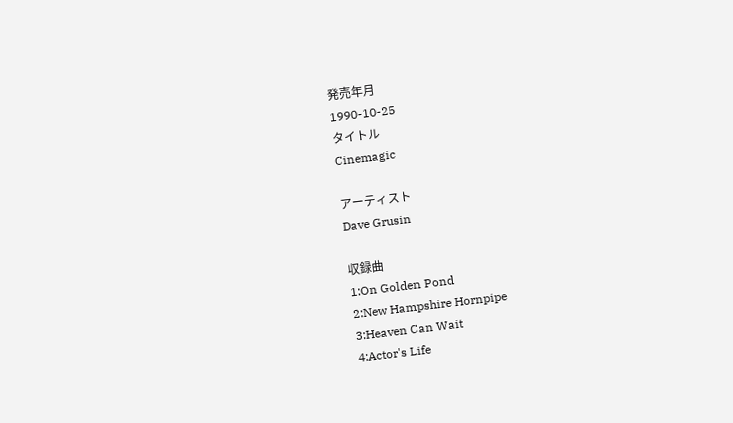発売年月
1990-10-25
タイトル
Cinemagic

アーティスト
Dave Grusin

収録曲
1:On Golden Pond
2:New Hampshire Hornpipe
3:Heaven Can Wait
4:Actor's Life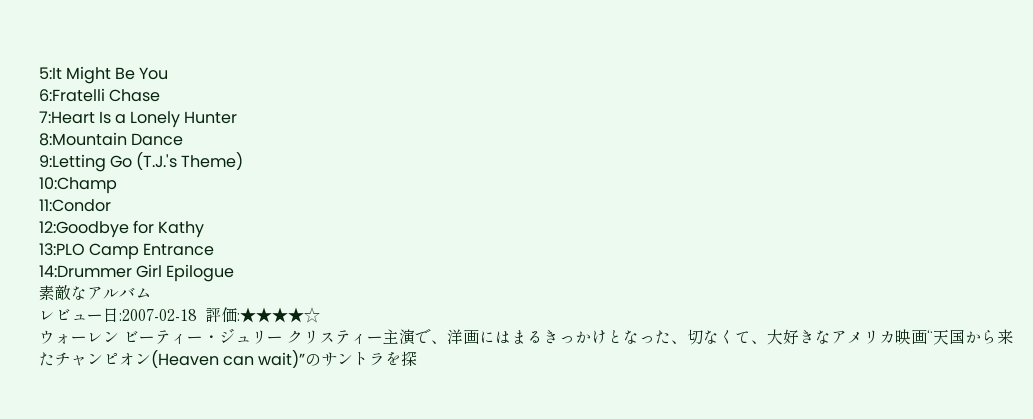5:It Might Be You
6:Fratelli Chase
7:Heart Is a Lonely Hunter
8:Mountain Dance
9:Letting Go (T.J.'s Theme)
10:Champ
11:Condor
12:Goodbye for Kathy
13:PLO Camp Entrance
14:Drummer Girl Epilogue
素敵なアルバム
レビュー日:2007-02-18  評価:★★★★☆
ウォーレン ビーティー・ジュリー クリスティー主演で、洋画にはまるきっかけとなった、切なくて、大好きなアメリカ映画“天国から来たチャンピオン(Heaven can wait)”のサントラを探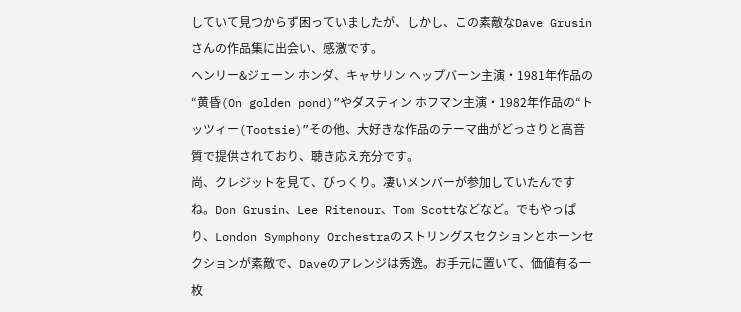していて見つからず困っていましたが、しかし、この素敵なDave Grusinさんの作品集に出会い、感激です。
ヘンリー&ジェーン ホンダ、キャサリン ヘップバーン主演・1981年作品の“黄昏(On golden pond)”やダスティン ホフマン主演・1982年作品の“トッツィー(Tootsie)”その他、大好きな作品のテーマ曲がどっさりと高音質で提供されており、聴き応え充分です。
尚、クレジットを見て、びっくり。凄いメンバーが参加していたんですね。Don Grusin、Lee Ritenour、Tom Scottなどなど。でもやっぱり、London Symphony Orchestraのストリングスセクションとホーンセクションが素敵で、Daveのアレンジは秀逸。お手元に置いて、価値有る一枚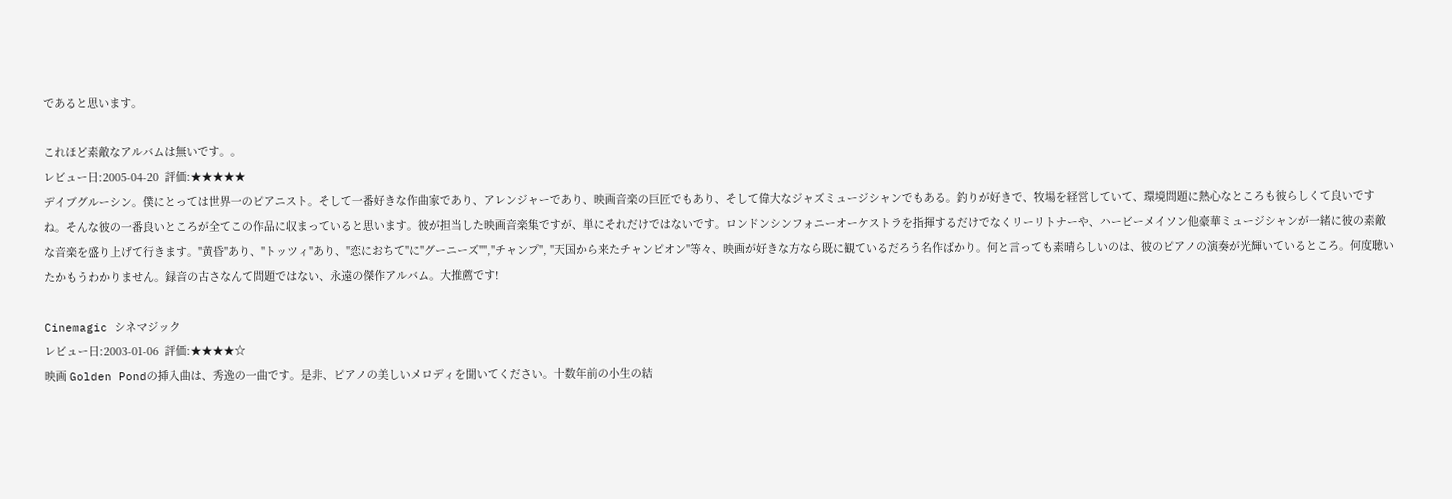であると思います。

これほど素敵なアルバムは無いです。。
レビュー日:2005-04-20  評価:★★★★★
デイブグルーシン。僕にとっては世界一のピアニスト。そして一番好きな作曲家であり、アレンジャーであり、映画音楽の巨匠でもあり、そして偉大なジャズミュージシャンでもある。釣りが好きで、牧場を経営していて、環境問題に熱心なところも彼らしくて良いですね。そんな彼の一番良いところが全てこの作品に収まっていると思います。彼が担当した映画音楽集ですが、単にそれだけではないです。ロンドンシンフォニーオーケストラを指揮するだけでなくリーリトナーや、ハービーメイソン他豪華ミュージシャンが一緒に彼の素敵な音楽を盛り上げて行きます。"黄昏"あり、"トッツィ"あり、"恋におちて"に"グーニーズ"","チャンプ", "天国から来たチャンピオン"等々、映画が好きな方なら既に観ているだろう名作ばかり。何と言っても素晴らしいのは、彼のピアノの演奏が光輝いているところ。何度聴いたかもうわかりません。録音の古さなんて問題ではない、永遠の傑作アルバム。大推薦です!

Cinemagic シネマジック
レビュー日:2003-01-06  評価:★★★★☆
映画 Golden Pondの挿入曲は、秀逸の一曲です。是非、ピアノの美しいメロディを聞いてください。十数年前の小生の結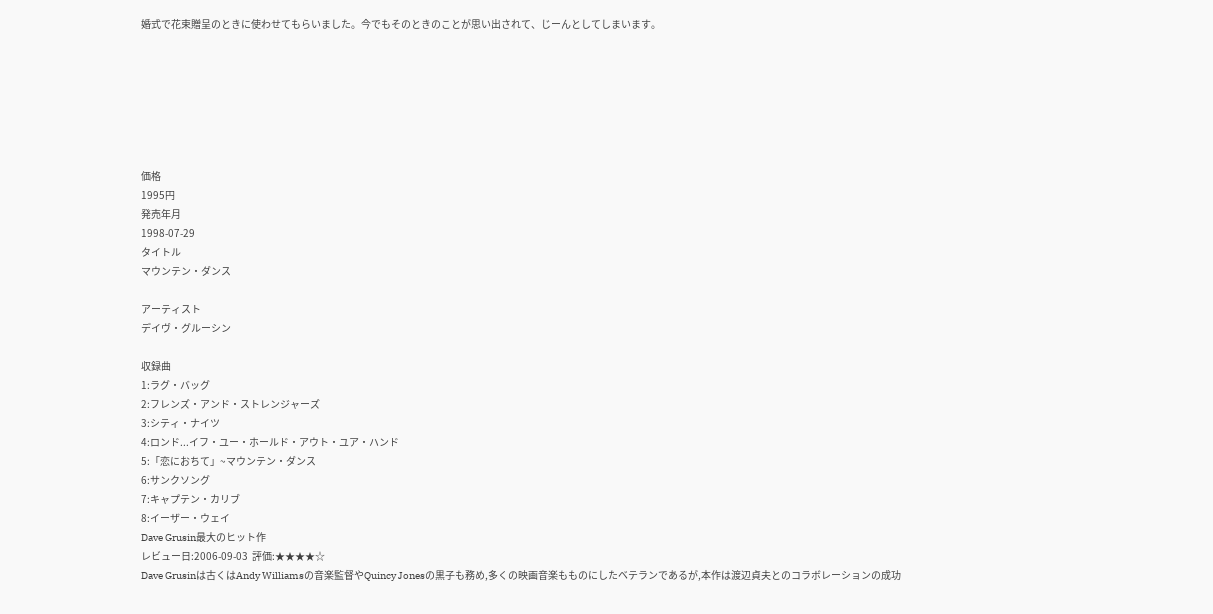婚式で花束贈呈のときに使わせてもらいました。今でもそのときのことが思い出されて、じーんとしてしまいます。







価格
1995円
発売年月
1998-07-29
タイトル
マウンテン・ダンス

アーティスト
デイヴ・グルーシン

収録曲
1:ラグ・バッグ
2:フレンズ・アンド・ストレンジャーズ
3:シティ・ナイツ
4:ロンド...イフ・ユー・ホールド・アウト・ユア・ハンド
5:「恋におちて」~マウンテン・ダンス
6:サンクソング
7:キャプテン・カリブ
8:イーザー・ウェイ
Dave Grusin最大のヒット作
レビュー日:2006-09-03  評価:★★★★☆
Dave Grusinは古くはAndy Williamsの音楽監督やQuincy Jonesの黒子も務め,多くの映画音楽もものにしたベテランであるが,本作は渡辺貞夫とのコラボレーションの成功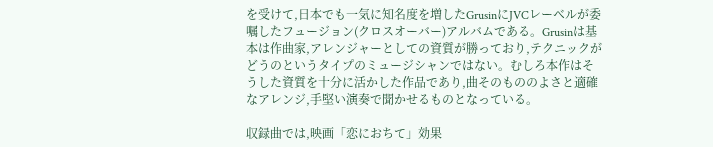を受けて,日本でも一気に知名度を増したGrusinにJVCレーベルが委嘱したフュージョン(クロスオーバー)アルバムである。Grusinは基本は作曲家,アレンジャーとしての資質が勝っており,テクニックがどうのというタイプのミュージシャンではない。むしろ本作はそうした資質を十分に活かした作品であり,曲そのもののよさと適確なアレンジ,手堅い演奏で聞かせるものとなっている。

収録曲では,映画「恋におちて」効果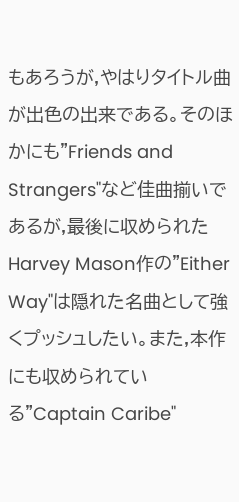もあろうが,やはりタイトル曲が出色の出来である。そのほかにも"Friends and Strangers"など佳曲揃いであるが,最後に収められたHarvey Mason作の"Either Way"は隠れた名曲として強くプッシュしたい。また,本作にも収められている"Captain Caribe"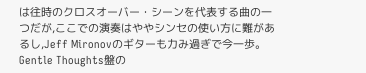は往時のクロスオーバー・シーンを代表する曲の一つだが,ここでの演奏はややシンセの使い方に難があるし,Jeff Mironovのギターも力み過ぎで今一歩。Gentle Thoughts盤の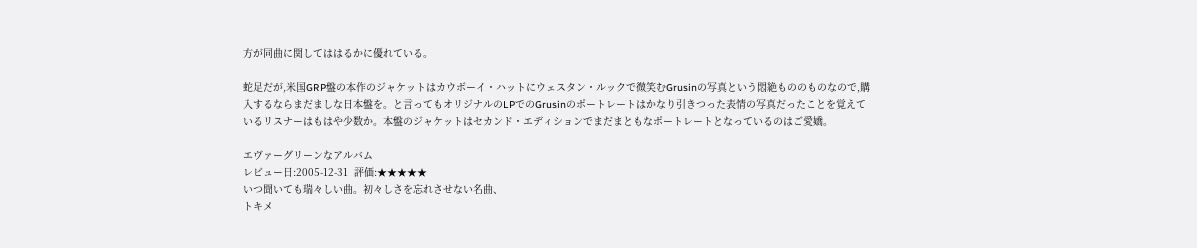方が同曲に関してははるかに優れている。

蛇足だが,米国GRP盤の本作のジャケットはカウボーイ・ハットにウェスタン・ルックで微笑むGrusinの写真という悶絶もののものなので,購入するならまだましな日本盤を。と言ってもオリジナルのLPでのGrusinのポートレートはかなり引きつった表情の写真だったことを覚えているリスナーはもはや少数か。本盤のジャケットはセカンド・エディションでまだまともなポートレートとなっているのはご愛嬌。

エヴァーグリーンなアルバム
レビュー日:2005-12-31  評価:★★★★★
いつ聞いても瑞々しい曲。初々しさを忘れさせない名曲、
トキメ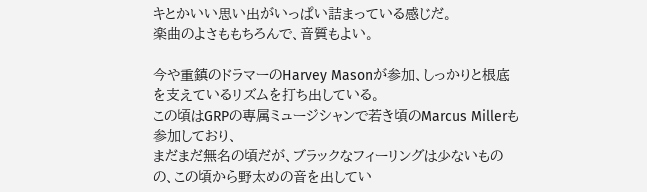キとかいい思い出がいっぱい詰まっている感じだ。
楽曲のよさももちろんで、音質もよい。

今や重鎮のドラマーのHarvey Masonが参加、しっかりと根底を支えているリズムを打ち出している。
この頃はGRPの専属ミュージシャンで若き頃のMarcus Millerも参加しており、
まだまだ無名の頃だが、ブラックなフィーリングは少ないものの、この頃から野太めの音を出してい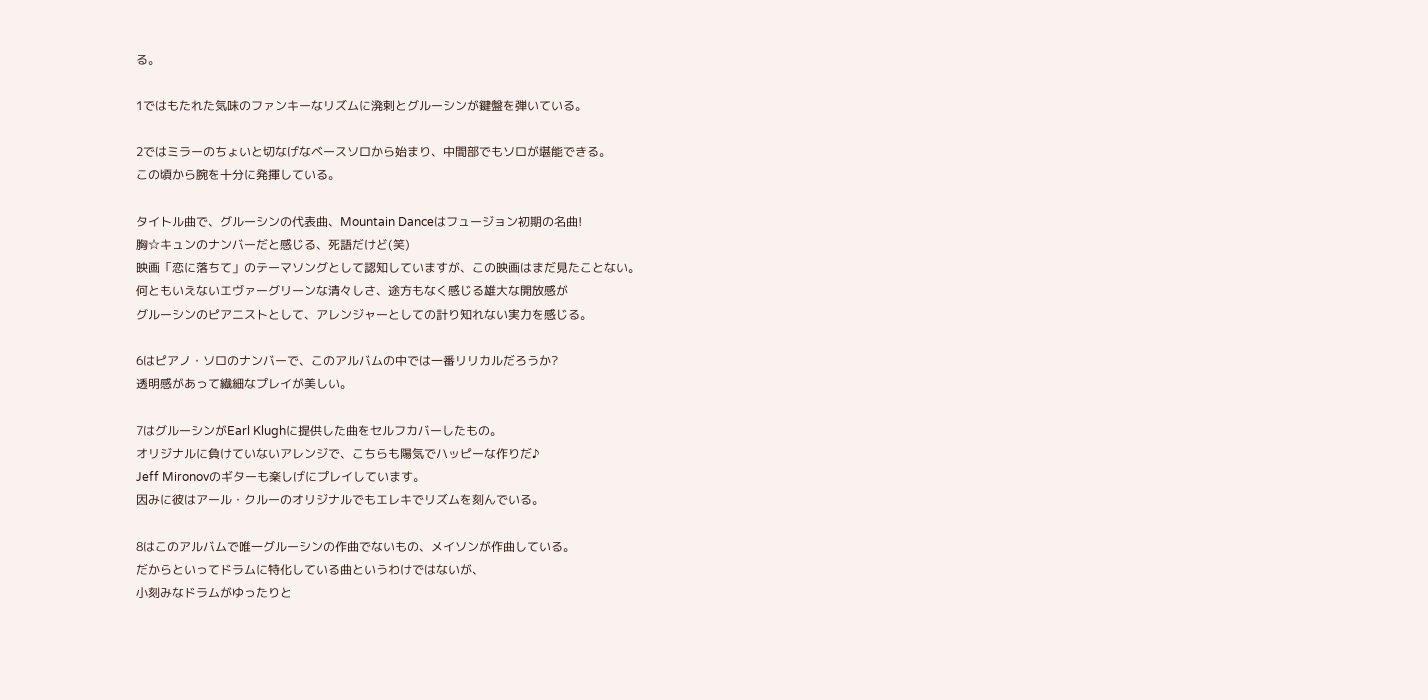る。

1ではもたれた気味のファンキーなリズムに溌剌とグルーシンが鍵盤を弾いている。

2ではミラーのちょいと切なげなベースソロから始まり、中間部でもソロが堪能できる。
この頃から腕を十分に発揮している。

タイトル曲で、グルーシンの代表曲、Mountain Danceはフュージョン初期の名曲!
胸☆キュンのナンバーだと感じる、死語だけど(笑)
映画「恋に落ちて」のテーマソングとして認知していますが、この映画はまだ見たことない。
何ともいえないエヴァーグリーンな清々しさ、途方もなく感じる雄大な開放感が
グルーシンのピアニストとして、アレンジャーとしての計り知れない実力を感じる。

6はピアノ・ソロのナンバーで、このアルバムの中では一番リリカルだろうか?
透明感があって繊細なプレイが美しい。

7はグルーシンがEarl Klughに提供した曲をセルフカバーしたもの。
オリジナルに負けていないアレンジで、こちらも陽気でハッピーな作りだ♪
Jeff Mironovのギターも楽しげにプレイしています。
因みに彼はアール・クルーのオリジナルでもエレキでリズムを刻んでいる。

8はこのアルバムで唯一グルーシンの作曲でないもの、メイソンが作曲している。
だからといってドラムに特化している曲というわけではないが、
小刻みなドラムがゆったりと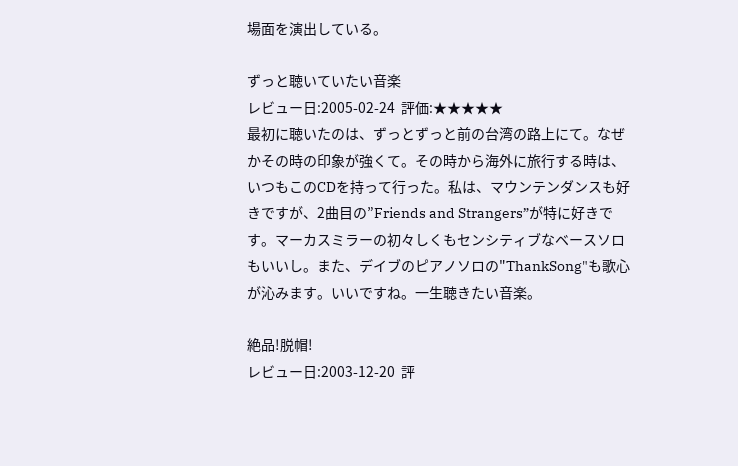場面を演出している。

ずっと聴いていたい音楽
レビュー日:2005-02-24  評価:★★★★★
最初に聴いたのは、ずっとずっと前の台湾の路上にて。なぜかその時の印象が強くて。その時から海外に旅行する時は、いつもこのCDを持って行った。私は、マウンテンダンスも好きですが、2曲目の”Friends and Strangers”が特に好きです。マーカスミラーの初々しくもセンシティブなベースソロもいいし。また、デイブのピアノソロの"ThankSong"も歌心が沁みます。いいですね。一生聴きたい音楽。

絶品!脱帽!
レビュー日:2003-12-20  評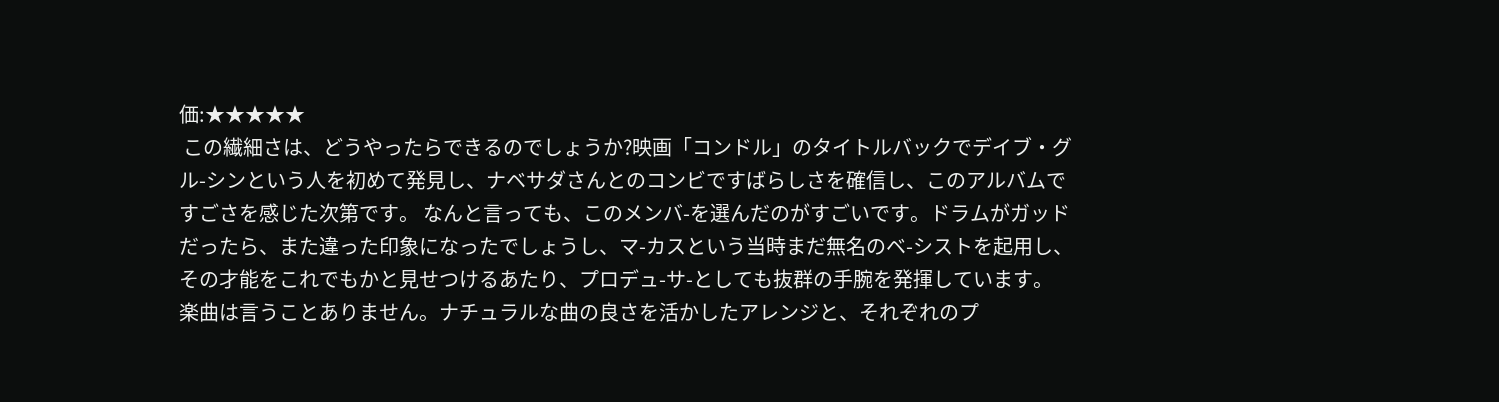価:★★★★★
 この繊細さは、どうやったらできるのでしょうか?映画「コンドル」のタイトルバックでデイブ・グル-シンという人を初めて発見し、ナベサダさんとのコンビですばらしさを確信し、このアルバムですごさを感じた次第です。 なんと言っても、このメンバ-を選んだのがすごいです。ドラムがガッドだったら、また違った印象になったでしょうし、マ-カスという当時まだ無名のベ-シストを起用し、その才能をこれでもかと見せつけるあたり、プロデュ-サ-としても抜群の手腕を発揮しています。 楽曲は言うことありません。ナチュラルな曲の良さを活かしたアレンジと、それぞれのプ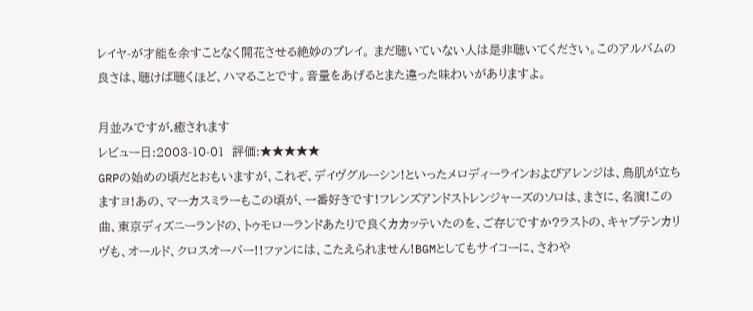レイヤ-が才能を余すことなく開花させる絶妙のプレイ。 まだ聴いていない人は是非聴いてください。このアルバムの良さは、聴けば聴くほど、ハマることです。音量をあげるとまた違った味わいがありますよ。

月並みですが,癒されます
レビュー日:2003-10-01  評価:★★★★★
GRPの始めの頃だとおもいますが、これぞ、デイヴグルーシン!といったメロディーラインおよびアレンジは、鳥肌が立ちますヨ!あの、マーカスミラーもこの頃が、一番好きです!フレンズアンドストレンジャーズのソロは、まさに、名演!この曲、東京ディズニーランドの、トゥモローランドあたりで良くカカッテいたのを、ご存じですか?ラストの、キャプテンカリヴも、オールド、クロスオーバー!!ファンには、こたえられません!BGMとしてもサイコーに、さわや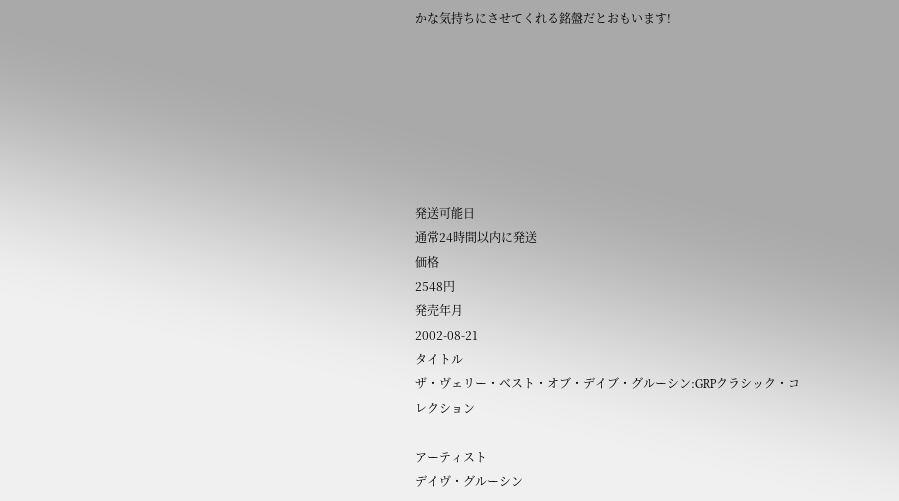かな気持ちにさせてくれる銘盤だとおもいます!







発送可能日
通常24時間以内に発送
価格
2548円
発売年月
2002-08-21
タイトル
ザ・ヴェリー・ベスト・オブ・デイブ・グルーシン:GRPクラシック・コレクション

アーティスト
デイヴ・グルーシン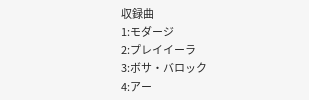収録曲
1:モダージ
2:プレイイーラ
3:ボサ・バロック
4:アー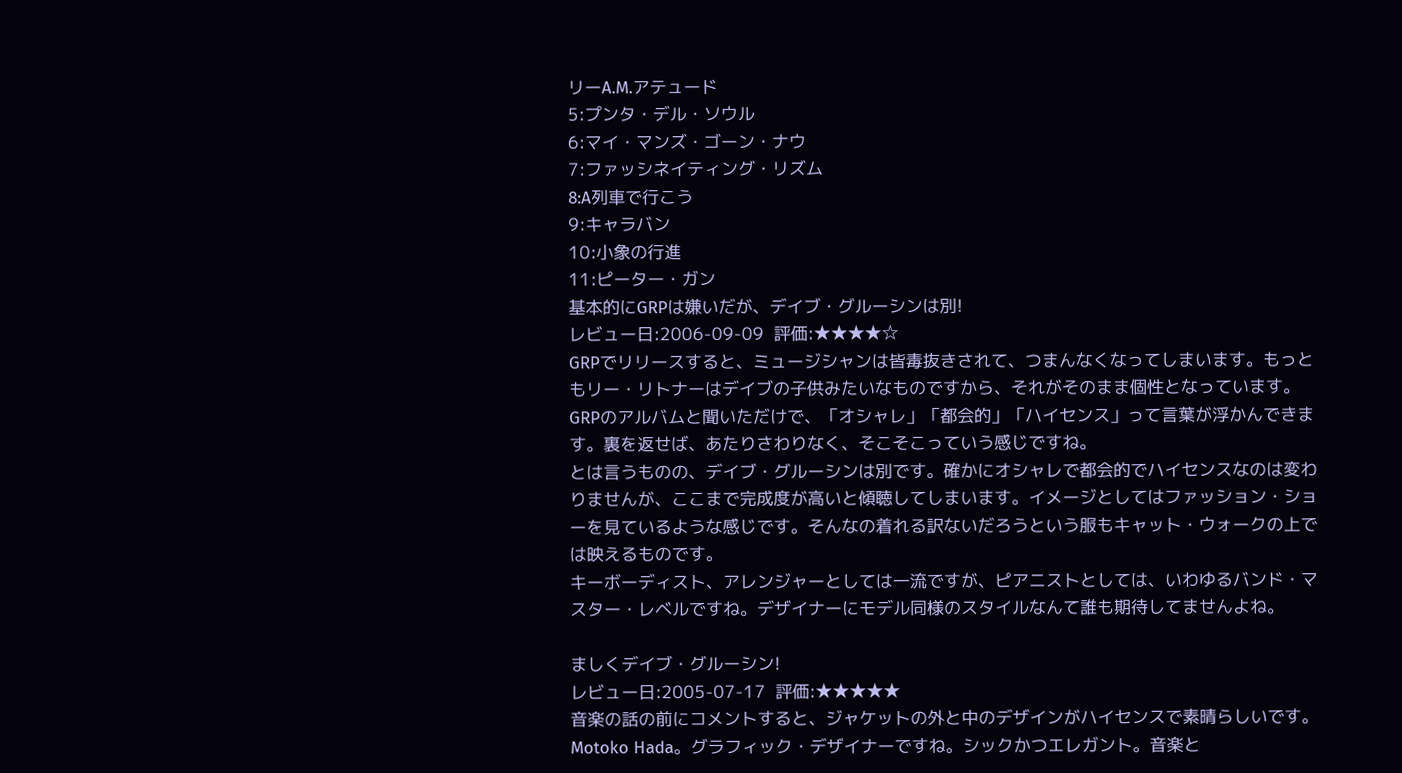リーA.M.アテュード
5:プンタ・デル・ソウル
6:マイ・マンズ・ゴーン・ナウ
7:ファッシネイティング・リズム
8:A列車で行こう
9:キャラバン
10:小象の行進
11:ピーター・ガン
基本的にGRPは嫌いだが、デイブ・グルーシンは別!
レビュー日:2006-09-09  評価:★★★★☆
GRPでリリースすると、ミュージシャンは皆毒抜きされて、つまんなくなってしまいます。もっともリー・リトナーはデイブの子供みたいなものですから、それがそのまま個性となっています。
GRPのアルバムと聞いただけで、「オシャレ」「都会的」「ハイセンス」って言葉が浮かんできます。裏を返せば、あたりさわりなく、そこそこっていう感じですね。
とは言うものの、デイブ・グルーシンは別です。確かにオシャレで都会的でハイセンスなのは変わりませんが、ここまで完成度が高いと傾聴してしまいます。イメージとしてはファッション・ショーを見ているような感じです。そんなの着れる訳ないだろうという服もキャット・ウォークの上では映えるものです。
キーボーディスト、アレンジャーとしては一流ですが、ピアニストとしては、いわゆるバンド・マスター・レベルですね。デザイナーにモデル同様のスタイルなんて誰も期待してませんよね。

ましくデイブ・グルーシン!
レビュー日:2005-07-17  評価:★★★★★
音楽の話の前にコメントすると、ジャケットの外と中のデザインがハイセンスで素晴らしいです。Motoko Hada。グラフィック・デザイナーですね。シックかつエレガント。音楽と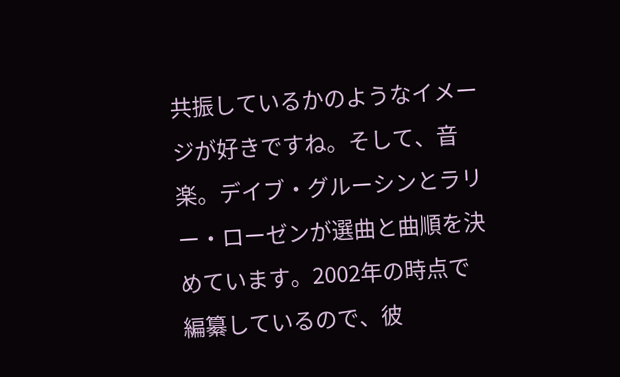共振しているかのようなイメージが好きですね。そして、音楽。デイブ・グルーシンとラリー・ローゼンが選曲と曲順を決めています。2002年の時点で編纂しているので、彼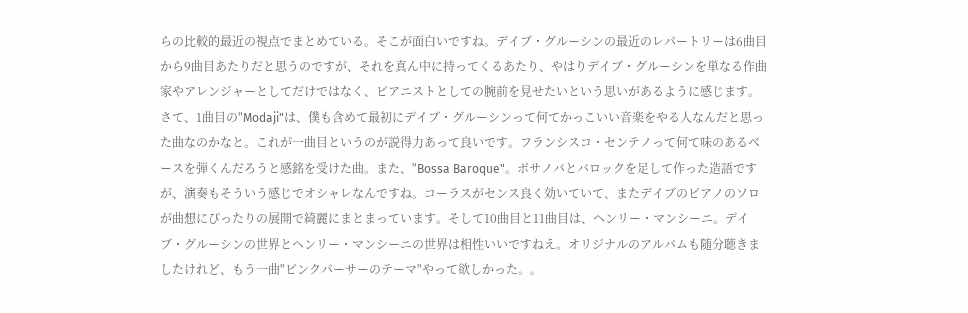らの比較的最近の視点でまとめている。そこが面白いですね。デイブ・グルーシンの最近のレパートリーは6曲目から9曲目あたりだと思うのですが、それを真ん中に持ってくるあたり、やはりデイブ・グルーシンを単なる作曲家やアレンジャーとしてだけではなく、ピアニストとしての腕前を見せたいという思いがあるように感じます。さて、1曲目の"Modaji"は、僕も含めて最初にデイブ・グルーシンって何てかっこいい音楽をやる人なんだと思った曲なのかなと。これが一曲目というのが説得力あって良いです。フランシスコ・センテノって何て味のあるベースを弾くんだろうと感銘を受けた曲。また、"Bossa Baroque"。ボサノバとバロックを足して作った造語ですが、演奏もそういう感じでオシャレなんですね。コーラスがセンス良く効いていて、またデイブのピアノのソロが曲想にぴったりの展開で綺麗にまとまっています。そして10曲目と11曲目は、ヘンリー・マンシーニ。デイブ・グルーシンの世界とヘンリー・マンシーニの世界は相性いいですねえ。オリジナルのアルバムも随分聴きましたけれど、もう一曲"ピンクパーサーのテーマ"やって欲しかった。。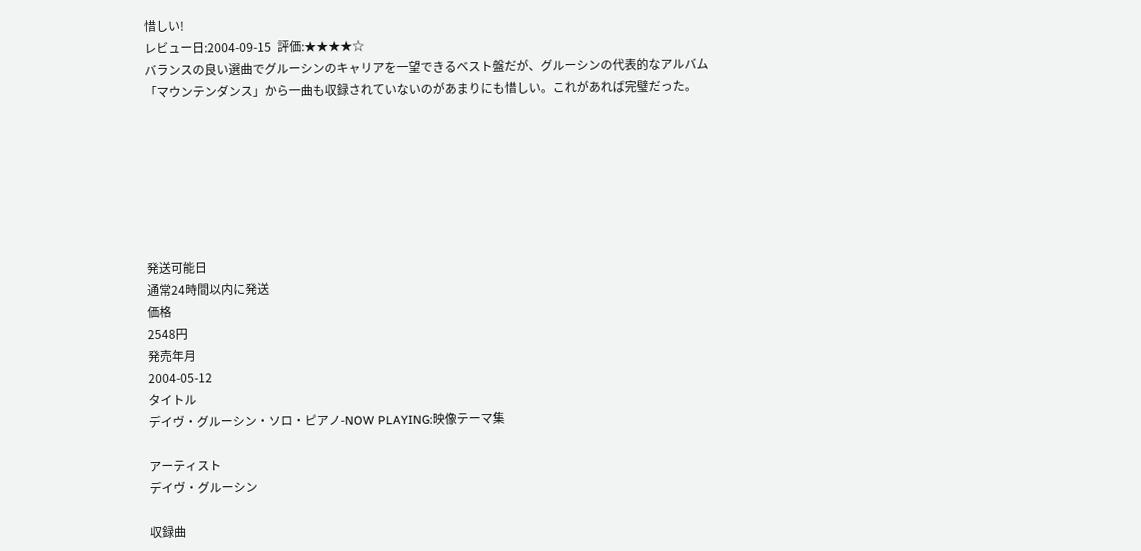惜しい!
レビュー日:2004-09-15  評価:★★★★☆
バランスの良い選曲でグルーシンのキャリアを一望できるベスト盤だが、グルーシンの代表的なアルバム「マウンテンダンス」から一曲も収録されていないのがあまりにも惜しい。これがあれば完璧だった。







発送可能日
通常24時間以内に発送
価格
2548円
発売年月
2004-05-12
タイトル
デイヴ・グルーシン・ソロ・ピアノ-NOW PLAYING:映像テーマ集

アーティスト
デイヴ・グルーシン

収録曲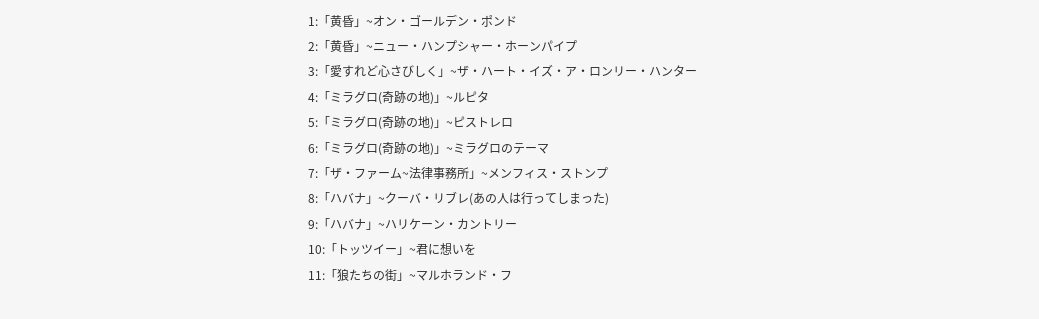1:「黄昏」~オン・ゴールデン・ポンド
2:「黄昏」~ニュー・ハンプシャー・ホーンパイプ
3:「愛すれど心さびしく」~ザ・ハート・イズ・ア・ロンリー・ハンター
4:「ミラグロ(奇跡の地)」~ルピタ
5:「ミラグロ(奇跡の地)」~ピストレロ
6:「ミラグロ(奇跡の地)」~ミラグロのテーマ
7:「ザ・ファーム~法律事務所」~メンフィス・ストンプ
8:「ハバナ」~クーバ・リブレ(あの人は行ってしまった)
9:「ハバナ」~ハリケーン・カントリー
10:「トッツイー」~君に想いを
11:「狼たちの街」~マルホランド・フ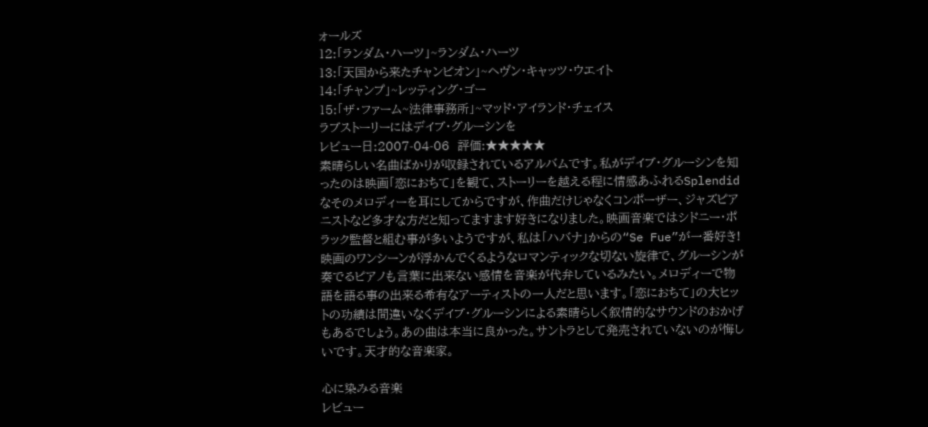ォールズ
12:「ランダム・ハーツ」~ランダム・ハーツ
13:「天国から来たチャンピオン」~ヘヴン・キャッツ・ウエイト
14:「チャンプ」~レッティング・ゴー
15:「ザ・ファーム~法律事務所」~マッド・アイランド・チェイス
ラブストーリーにはデイブ・グルーシンを
レビュー日:2007-04-06  評価:★★★★★
素晴らしい名曲ばかりが収録されているアルバムです。私がデイブ・グルーシンを知ったのは映画「恋におちて」を観て、ストーリーを越える程に情感あふれるSplendidなそのメロディーを耳にしてからですが、作曲だけじゃなくコンポーザー、ジャズピアニストなど多才な方だと知ってますます好きになりました。映画音楽ではシドニー・ポラック監督と組む事が多いようですが、私は「ハバナ」からの“Se Fue”が一番好き!映画のワンシーンが浮かんでくるようなロマンティックな切ない旋律で、グルーシンが奏でるピアノも言葉に出来ない感情を音楽が代弁しているみたい。メロディーで物語を語る事の出来る希有なアーティストの一人だと思います。「恋におちて」の大ヒットの功績は間違いなくデイブ・グルーシンによる素晴らしく叙情的なサウンドのおかげもあるでしょう。あの曲は本当に良かった。サントラとして発売されていないのが悔しいです。天才的な音楽家。

心に染みる音楽
レビュー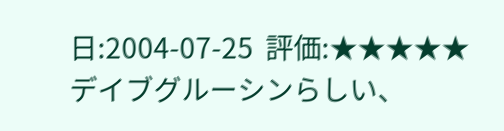日:2004-07-25  評価:★★★★★
デイブグルーシンらしい、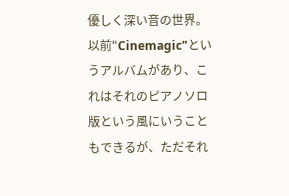優しく深い音の世界。以前"Cinemagic"というアルバムがあり、これはそれのピアノソロ版という風にいうこともできるが、ただそれ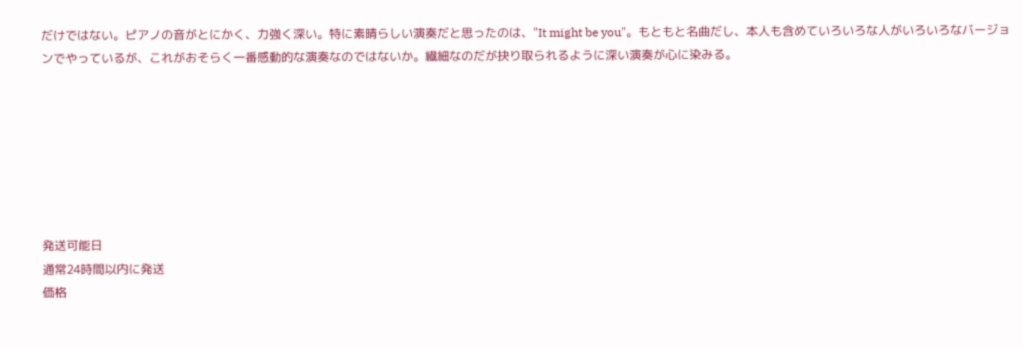だけではない。ピアノの音がとにかく、力強く深い。特に素晴らしい演奏だと思ったのは、"It might be you"。もともと名曲だし、本人も含めていろいろな人がいろいろなバージョンでやっているが、これがおそらく一番感動的な演奏なのではないか。繊細なのだが抉り取られるように深い演奏が心に染みる。







発送可能日
通常24時間以内に発送
価格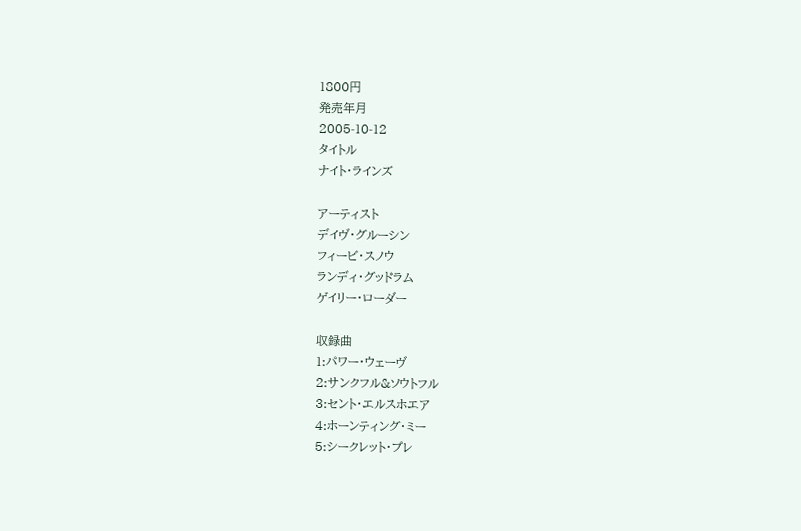1800円
発売年月
2005-10-12
タイトル
ナイト・ラインズ

アーティスト
デイヴ・グルーシン
フィービ・スノウ
ランディ・グッドラム
ゲイリー・ローダー

収録曲
1:パワー・ウェーヴ
2:サンクフル&ソウトフル
3:セント・エルスホエア
4:ホーンティング・ミー
5:シークレット・プレ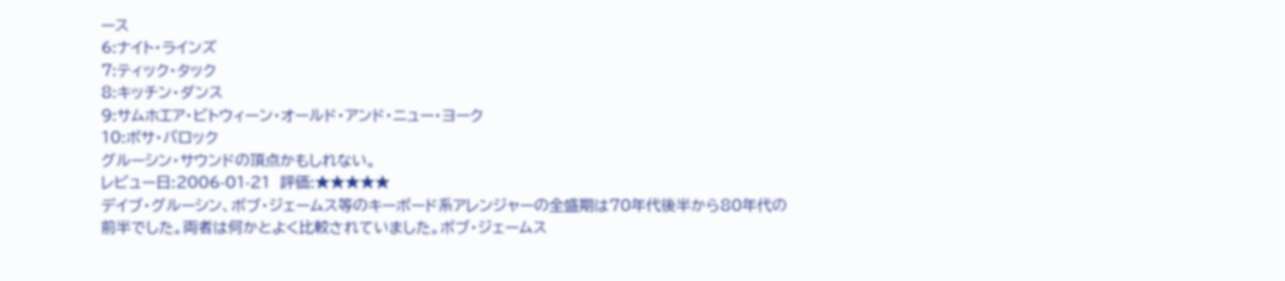ース
6:ナイト・ラインズ
7:ティック・タック
8:キッチン・ダンス
9:サムホエア・ビトウィーン・オールド・アンド・ニュー・ヨーク
10:ボサ・バロック
グルーシン・サウンドの頂点かもしれない。
レビュー日:2006-01-21  評価:★★★★★
デイブ・グルーシン、ボブ・ジェームス等のキーボード系アレンジャーの全盛期は70年代後半から80年代の前半でした。両者は何かとよく比較されていました。ボブ・ジェームス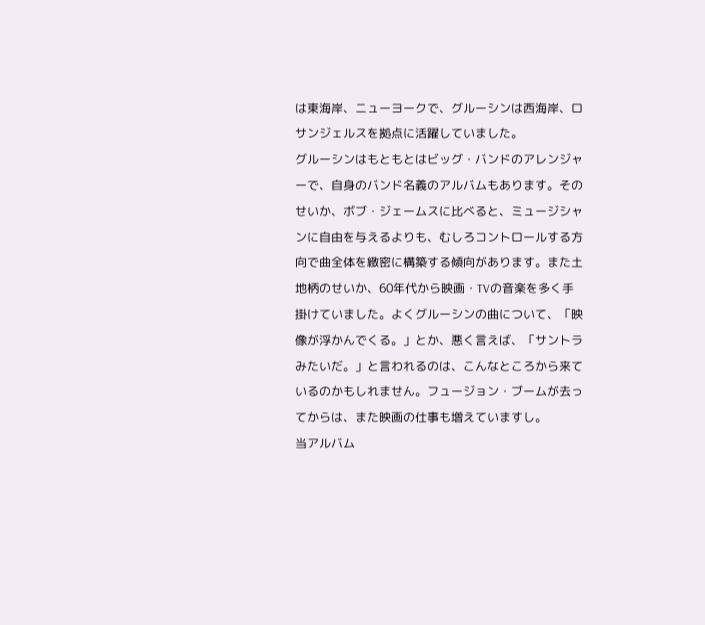は東海岸、ニューヨークで、グルーシンは西海岸、ロサンジェルスを拠点に活躍していました。
グルーシンはもともとはビッグ・バンドのアレンジャーで、自身のバンド名義のアルバムもあります。そのせいか、ボブ・ジェームスに比べると、ミュージシャンに自由を与えるよりも、むしろコントロールする方向で曲全体を緻密に構築する傾向があります。また土地柄のせいか、60年代から映画・TVの音楽を多く手掛けていました。よくグルーシンの曲について、「映像が浮かんでくる。」とか、悪く言えば、「サントラみたいだ。」と言われるのは、こんなところから来ているのかもしれません。フュージョン・ブームが去ってからは、また映画の仕事も増えていますし。
当アルバム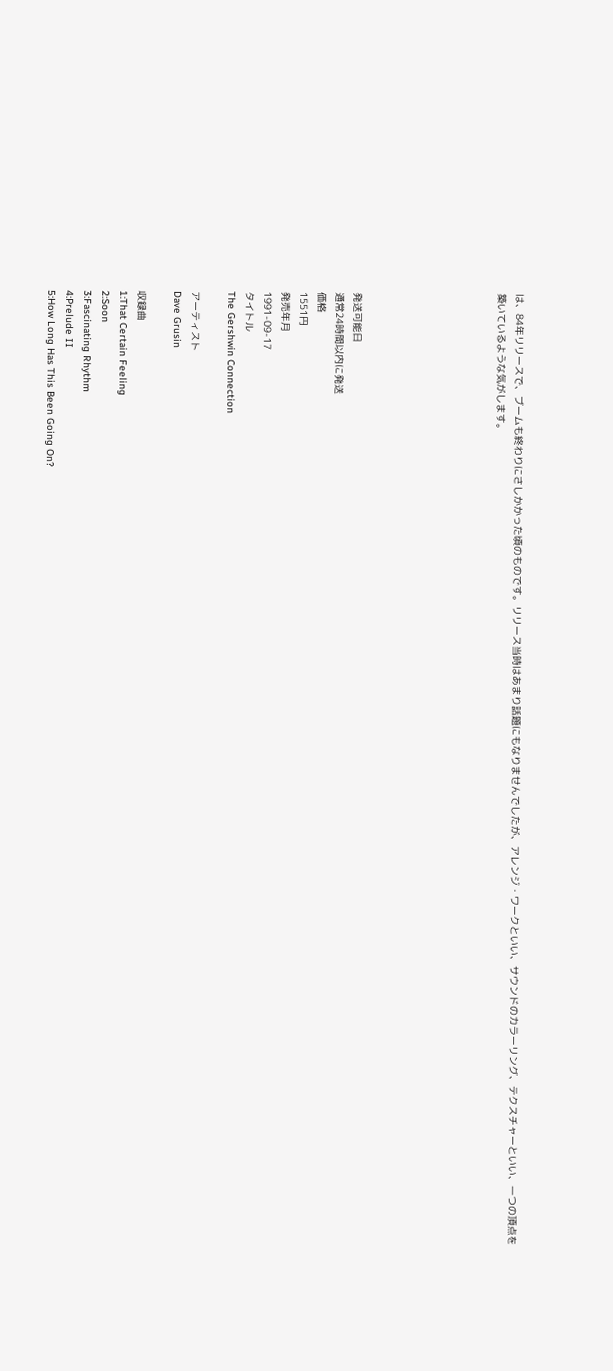は、84年リリースで、ブームも終わりにさしかかった頃のものです。リリース当時はあまり話題にもなりませんでしたが、アレンジ・ワークといい、サウンドのカラーリング、テクスチャーといい、一つの頂点を築いているような気がします。







発送可能日
通常24時間以内に発送
価格
1551円
発売年月
1991-09-17
タイトル
The Gershwin Connection

アーティスト
Dave Grusin

収録曲
1:That Certain Feeling
2:Soon
3:Fascinating Rhythm
4:Prelude II
5:How Long Has This Been Going On?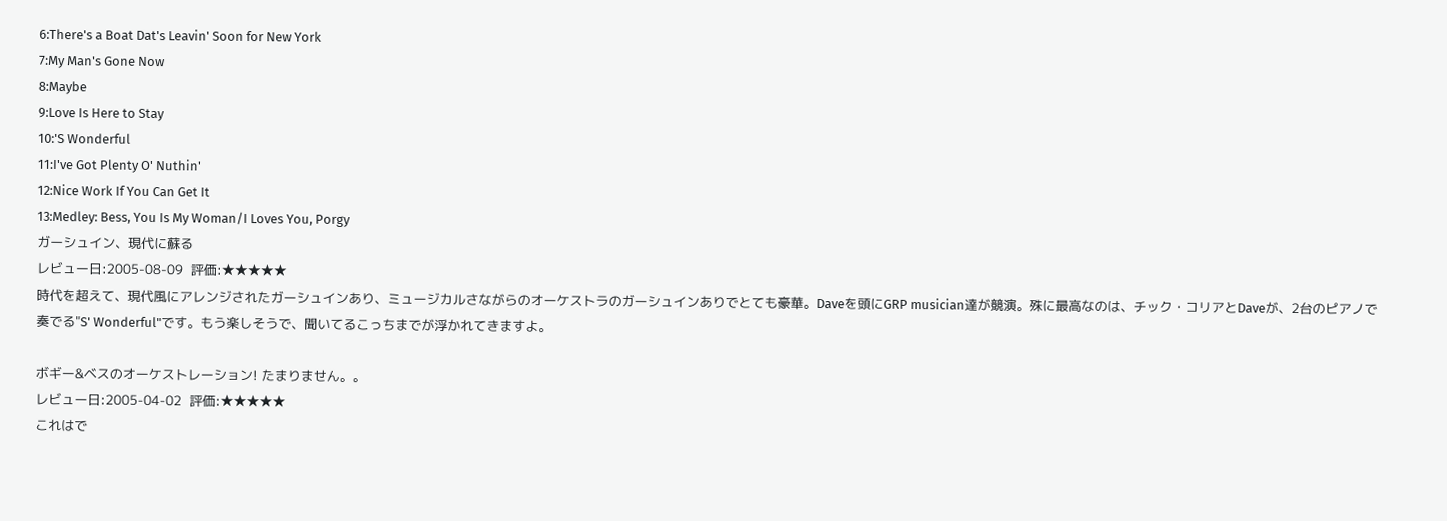6:There's a Boat Dat's Leavin' Soon for New York
7:My Man's Gone Now
8:Maybe
9:Love Is Here to Stay
10:'S Wonderful
11:I've Got Plenty O' Nuthin'
12:Nice Work If You Can Get It
13:Medley: Bess, You Is My Woman/I Loves You, Porgy
ガーシュイン、現代に蘇る
レビュー日:2005-08-09  評価:★★★★★
時代を超えて、現代風にアレンジされたガーシュインあり、ミュージカルさながらのオーケストラのガーシュインありでとても豪華。Daveを頭にGRP musician達が競演。殊に最高なのは、チック・コリアとDaveが、2台のピアノで奏でる"S' Wonderful"です。もう楽しそうで、聞いてるこっちまでが浮かれてきますよ。

ボギー&ベスのオーケストレーション! たまりません。。
レビュー日:2005-04-02  評価:★★★★★
これはで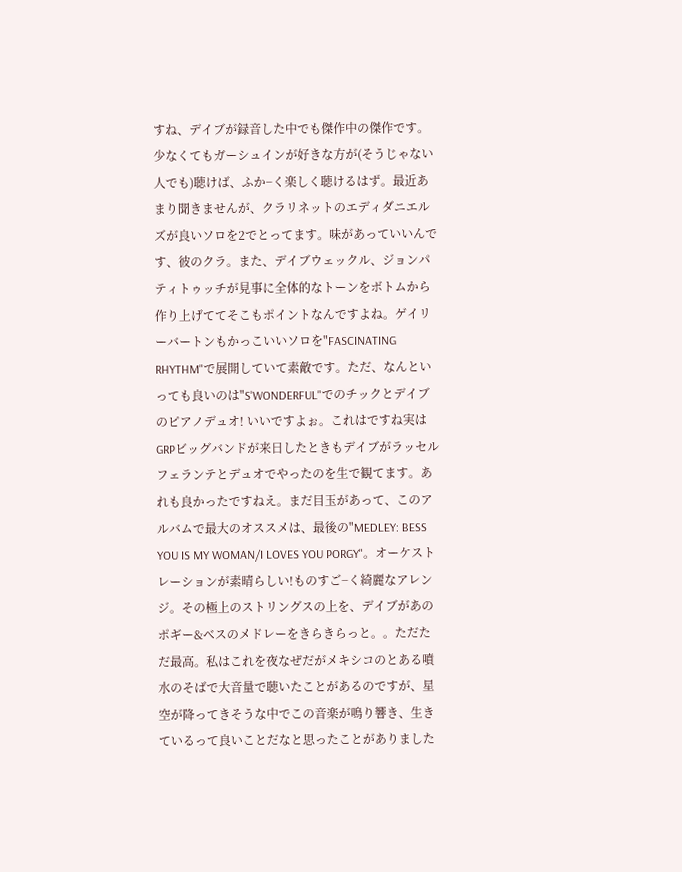すね、デイブが録音した中でも傑作中の傑作です。少なくてもガーシュインが好きな方が(そうじゃない人でも)聴けば、ふか−く楽しく聴けるはず。最近あまり聞きませんが、クラリネットのエディダニエルズが良いソロを2でとってます。味があっていいんです、彼のクラ。また、デイブウェックル、ジョンパティトゥッチが見事に全体的なトーンをボトムから作り上げててそこもポイントなんですよね。ゲイリーバートンもかっこいいソロを"FASCINATING RHYTHM"で展開していて素敵です。ただ、なんといっても良いのは"S'WONDERFUL"でのチックとデイブのピアノデュオ! いいですよぉ。これはですね実はGRPビッグバンドが来日したときもデイブがラッセルフェランテとデュオでやったのを生で観てます。あれも良かったですねえ。まだ目玉があって、このアルバムで最大のオススメは、最後の"MEDLEY: BESS YOU IS MY WOMAN/I LOVES YOU PORGY"。オーケストレーションが素晴らしい!ものすご−く綺麗なアレンジ。その極上のストリングスの上を、デイブがあのポギー&ベスのメドレーをきらきらっと。。ただただ最高。私はこれを夜なぜだがメキシコのとある噴水のそばで大音量で聴いたことがあるのですが、星空が降ってきそうな中でこの音楽が鳴り響き、生きているって良いことだなと思ったことがありました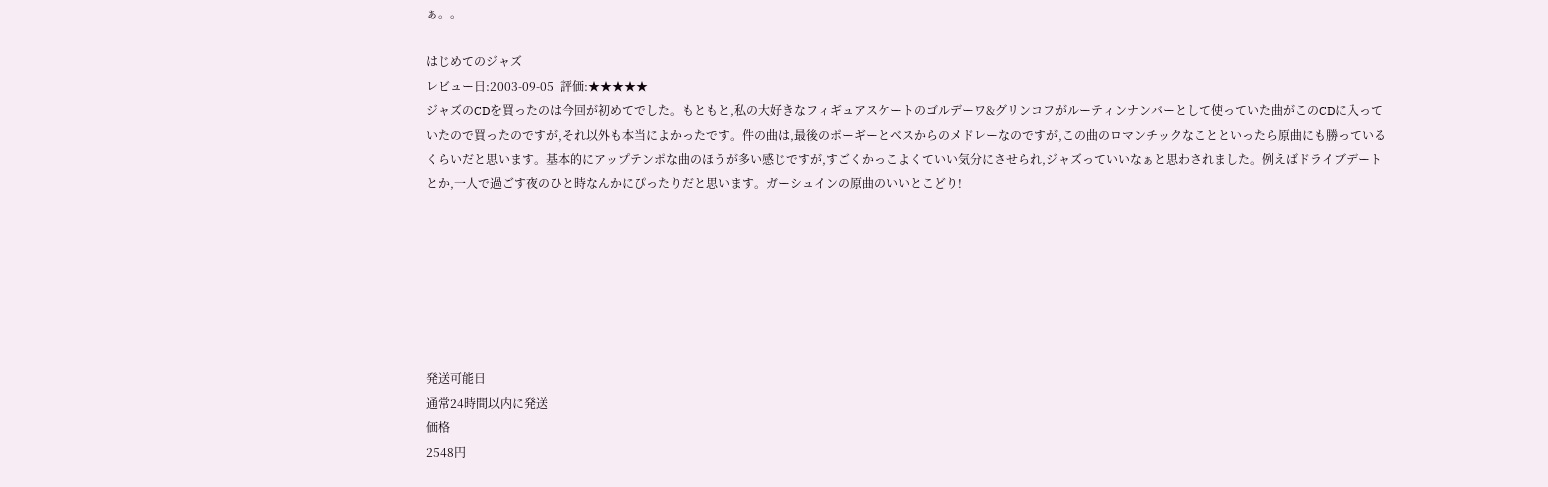ぁ。。

はじめてのジャズ
レビュー日:2003-09-05  評価:★★★★★
ジャズのCDを買ったのは今回が初めてでした。もともと,私の大好きなフィギュアスケートのゴルデーワ&グリンコフがルーティンナンバーとして使っていた曲がこのCDに入っていたので買ったのですが,それ以外も本当によかったです。件の曲は,最後のポーギーとベスからのメドレーなのですが,この曲のロマンチックなことといったら原曲にも勝っているくらいだと思います。基本的にアップテンポな曲のほうが多い感じですが,すごくかっこよくていい気分にさせられ,ジャズっていいなぁと思わされました。例えばドライブデートとか,一人で過ごす夜のひと時なんかにぴったりだと思います。ガーシュインの原曲のいいとこどり!







発送可能日
通常24時間以内に発送
価格
2548円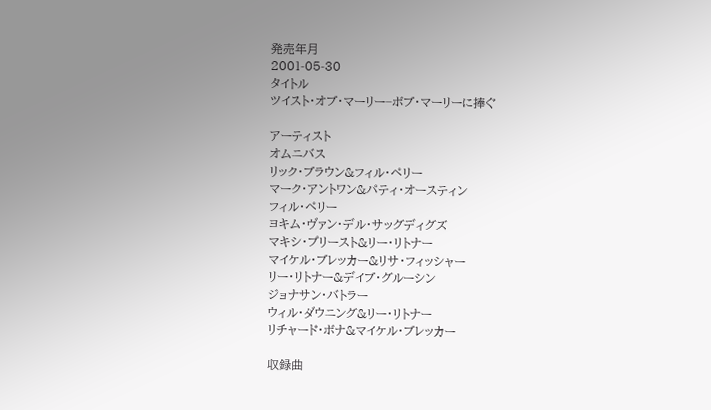発売年月
2001-05-30
タイトル
ツイスト・オブ・マーリー−ボブ・マーリーに捧ぐ

アーティスト
オムニバス
リック・ブラウン&フィル・ペリー
マーク・アントワン&パティ・オースティン
フィル・ペリー
ヨキム・ヴァン・デル・サッグディグズ
マキシ・プリースト&リー・リトナー
マイケル・ブレッカー&リサ・フィッシャー
リー・リトナー&デイブ・グルーシン
ジョナサン・バトラー
ウィル・ダウニング&リー・リトナー
リチャード・ボナ&マイケル・ブレッカー

収録曲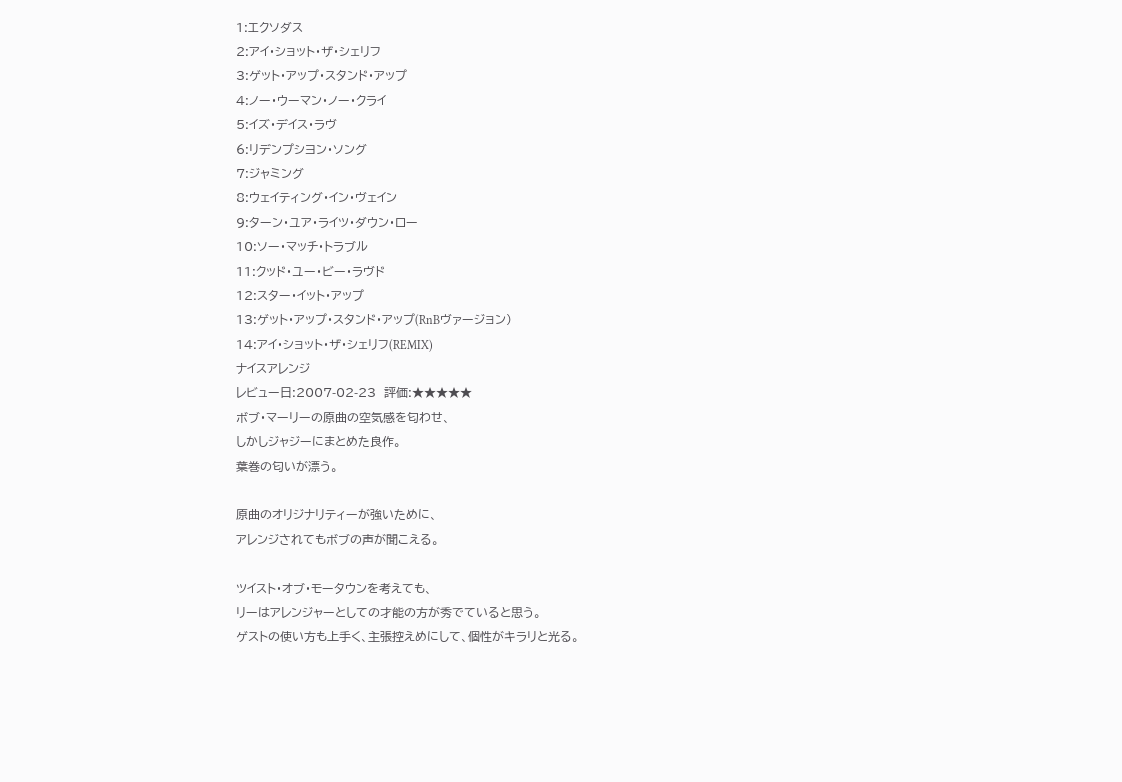1:エクソダス
2:アイ・ショット・ザ・シェリフ
3:ゲット・アップ・スタンド・アップ
4:ノー・ウーマン・ノー・クライ
5:イズ・デイス・ラヴ
6:リデンプシヨン・ソング
7:ジャミング
8:ウェイティング・イン・ヴェイン
9:ターン・ユア・ライツ・ダウン・ロー
10:ソー・マッチ・トラブル
11:クッド・ユー・ビー・ラヴド
12:スター・イット・アップ
13:ゲット・アップ・スタンド・アップ(RnBヴァージョン)
14:アイ・ショット・ザ・シェリフ(REMIX)
ナイスアレンジ
レビュー日:2007-02-23  評価:★★★★★
ボブ・マーリーの原曲の空気感を匂わせ、
しかしジャジーにまとめた良作。
葉巻の匂いが漂う。

原曲のオリジナリティーが強いために、
アレンジされてもボブの声が聞こえる。

ツイスト・オブ・モータウンを考えても、
リーはアレンジャーとしての才能の方が秀でていると思う。
ゲストの使い方も上手く、主張控えめにして、個性がキラリと光る。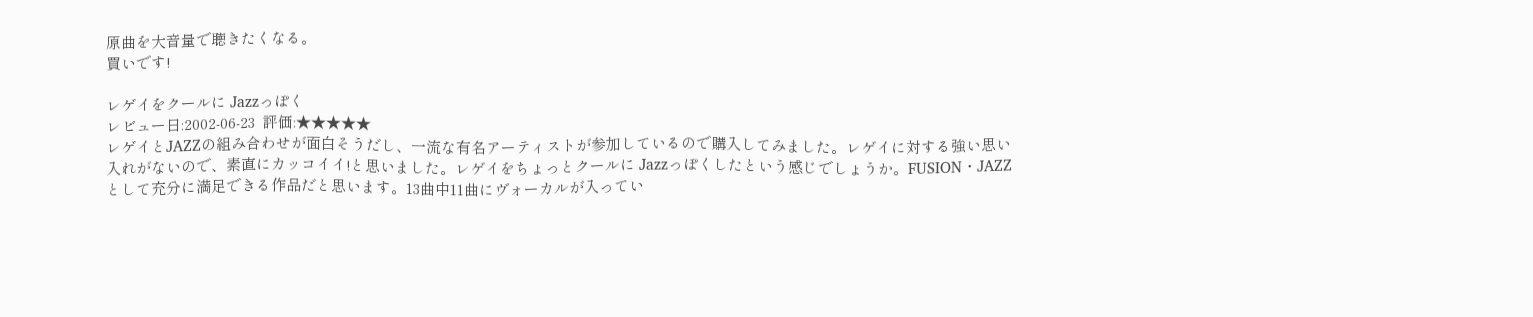原曲を大音量で聴きたくなる。
買いです!

レゲイをクールに Jazzっぽく
レビュー日:2002-06-23  評価:★★★★★
レゲイとJAZZの組み合わせが面白そうだし、一流な有名アーティストが参加しているので購入してみました。レゲイに対する強い思い入れがないので、素直にカッコイイ!と思いました。レゲイをちょっとクールに Jazzっぽくしたという感じでしょうか。FUSION・JAZZとして充分に満足できる作品だと思います。13曲中11曲にヴォーカルが入ってい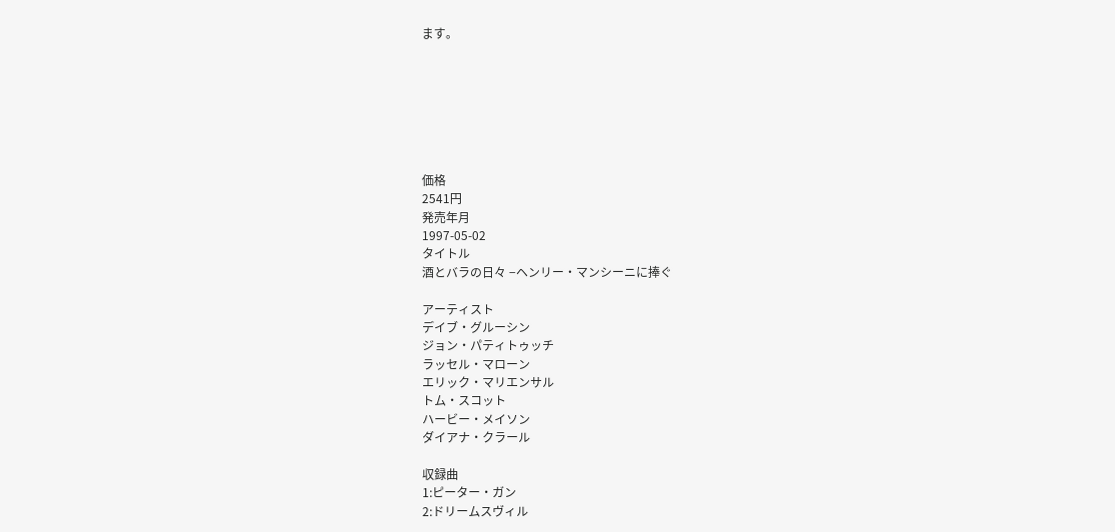ます。







価格
2541円
発売年月
1997-05-02
タイトル
酒とバラの日々 −ヘンリー・マンシーニに捧ぐ

アーティスト
デイブ・グルーシン
ジョン・パティトゥッチ
ラッセル・マローン
エリック・マリエンサル
トム・スコット
ハービー・メイソン
ダイアナ・クラール

収録曲
1:ピーター・ガン
2:ドリームスヴィル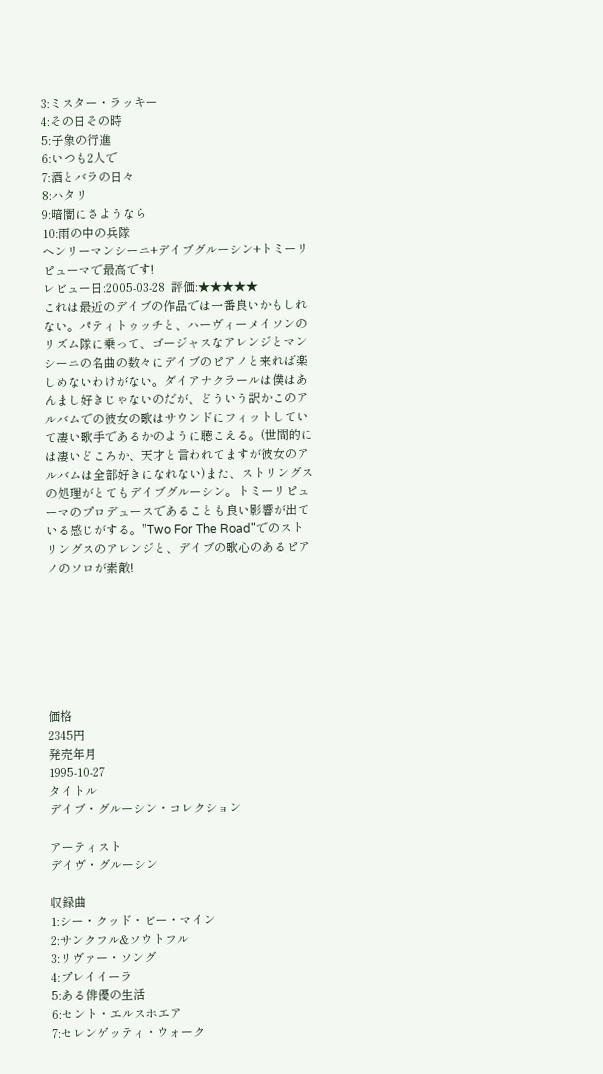3:ミスター・ラッキー
4:その日その時
5:子象の行進
6:いつも2人で
7:酒とバラの日々
8:ハタリ
9:暗闇にさようなら
10:雨の中の兵隊
ヘンリーマンシーニ+デイブグルーシン+トミーリピューマで最高です!
レビュー日:2005-03-28  評価:★★★★★
これは最近のデイブの作品では一番良いかもしれない。パティトゥッチと、ハーヴィーメイソンのリズム隊に乗って、ゴージャスなアレンジとマンシーニの名曲の数々にデイブのピアノと来れば楽しめないわけがない。ダイアナクラールは僕はあんまし好きじゃないのだが、どういう訳かこのアルバムでの彼女の歌はサウンドにフィットしていて凄い歌手であるかのように聴こえる。(世間的には凄いどころか、天才と言われてますが彼女のアルバムは全部好きになれない)また、ストリングスの処理がとてもデイブグルーシン。トミーリピューマのプロデュースであることも良い影響が出ている感じがする。"Two For The Road"でのストリングスのアレンジと、デイブの歌心のあるピアノのソロが素敵!







価格
2345円
発売年月
1995-10-27
タイトル
デイブ・グルーシン・コレクション

アーティスト
デイヴ・グルーシン

収録曲
1:シー・クッド・ビー・マイン
2:サンクフル&ソウトフル
3:リヴァー・ソング
4:プレイイーラ
5:ある俳優の生活
6:セント・エルスホエア
7:セレンゲッティ・ウォーク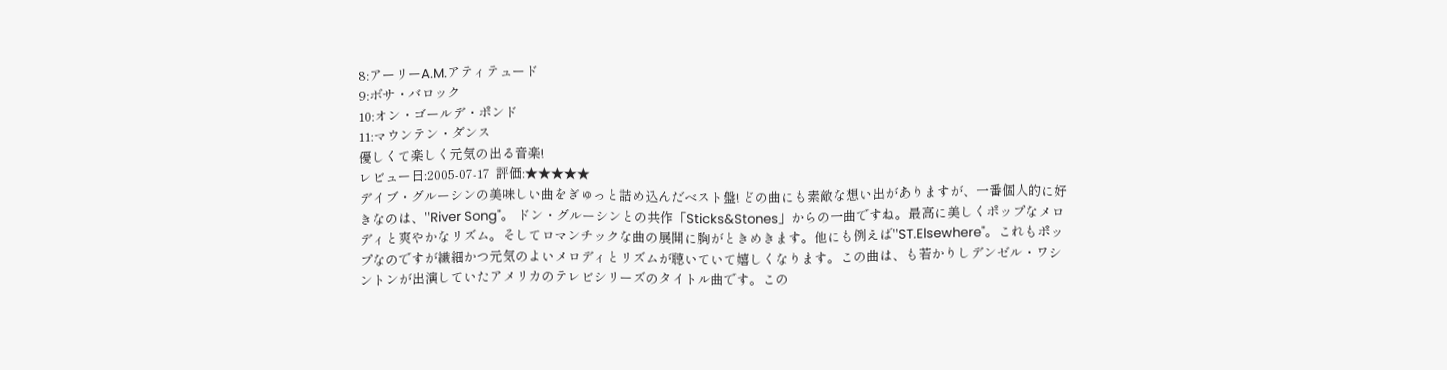8:アーリーA.M.アティテュード
9:ボサ・バロック
10:オン・ゴールデ・ポンド
11:マウンテン・ダンス
優しくて楽しく元気の出る音楽!
レビュー日:2005-07-17  評価:★★★★★
デイブ・グルーシンの美味しい曲をぎゅっと詰め込んだベスト盤! どの曲にも素敵な想い出がありますが、一番個人的に好きなのは、"River Song"。 ドン・グルーシンとの共作「Sticks&Stones」からの一曲ですね。最高に美しくポップなメロディと爽やかなリズム。そしてロマンチックな曲の展開に胸がときめきます。他にも例えば"ST.Elsewhere"。これもポップなのですが繊細かつ元気のよいメロディとリズムが聴いていて嬉しくなります。この曲は、も若かりしデンゼル・ワシントンが出演していたアメリカのテレビシリーズのタイトル曲です。この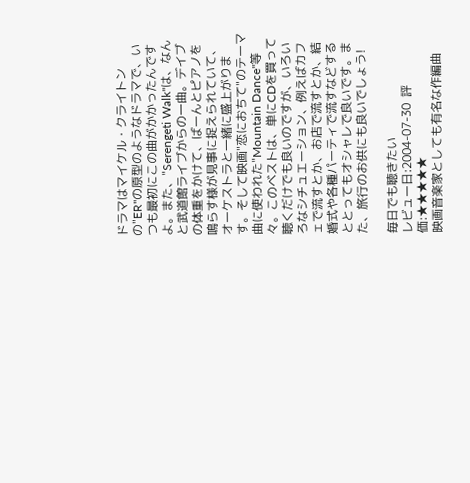ドラマはマイケル・クライトンの"ER"の原型のようなドラマで、いつも最初にこの曲がかかったんですよ。また、"Serengeti Walk"は、なんと武道館ライブからの一曲。デイブの体重をかけて、ばーんとピアノを鳴らす様が見事に捉えられていて、オーケストラと一緒に盛上がります。そして映画"恋におちて"のテーマ曲に使われた"Mountain Dance"等々。このベストは、単にCDを買って聴くだけでも良いのですが、いろいろなシチュエーション、例えばカフェで流すとか、お店で流すとか、結婚式や各種パーティで流すなどするととってもオシャレで良いです。また、旅行のお供にも良いでしょう!

毎日でも聴きたい
レビュー日:2004-07-30  評価:★★★★★
映画音楽家としても有名な作編曲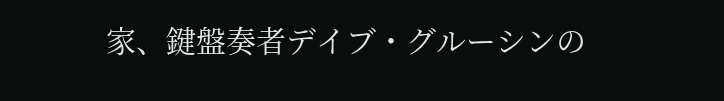家、鍵盤奏者デイブ・グルーシンの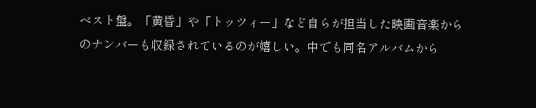ベスト盤。「黄昏」や「トッツィー」など自らが担当した映画音楽からのナンバーも収録されているのが嬉しい。中でも同名アルバムから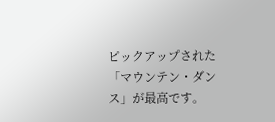ピックアップされた「マウンテン・ダンス」が最高です。